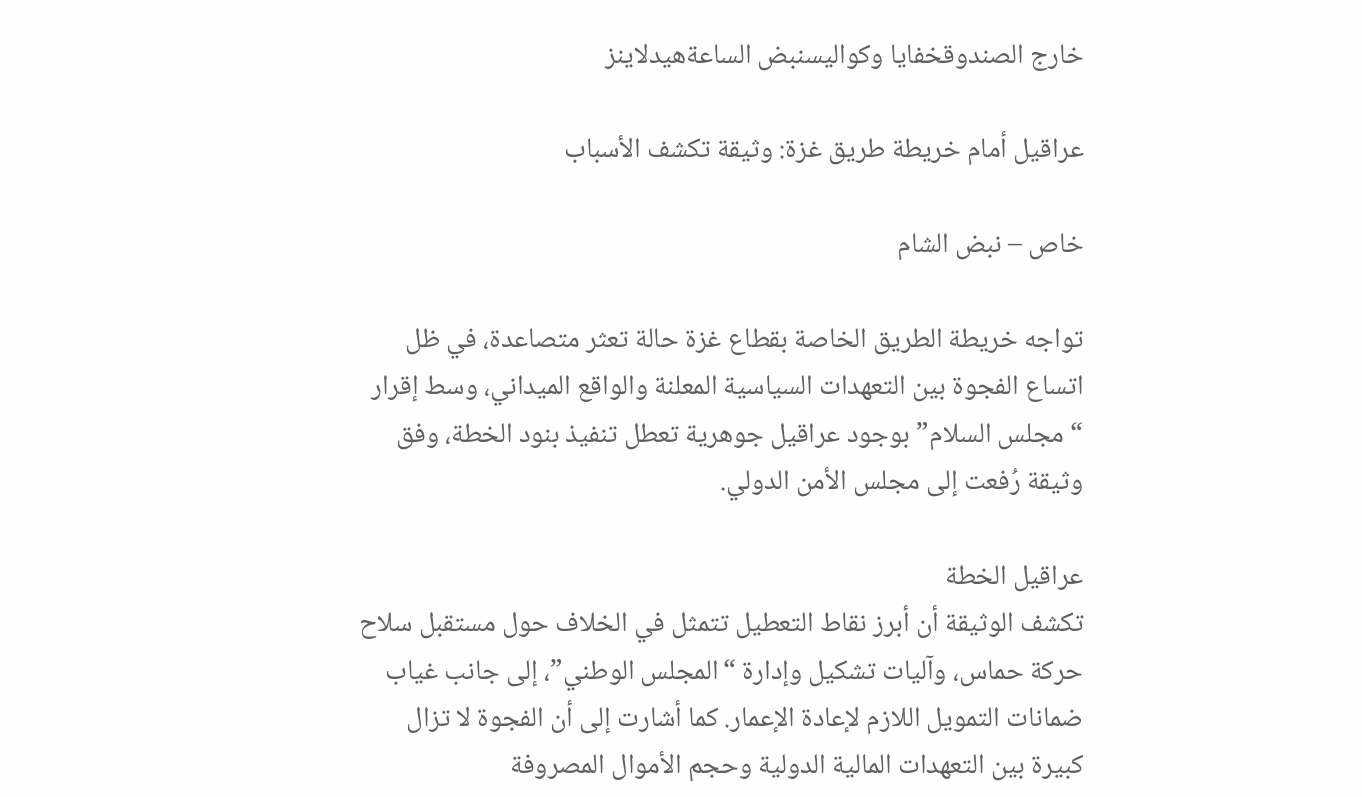خارج الصندوقخفايا وكواليسنبض الساعةهيدلاينز

عراقيل أمام خريطة طريق غزة: وثيقة تكشف الأسباب

خاص – نبض الشام

تواجه خريطة الطريق الخاصة بقطاع غزة حالة تعثر متصاعدة، في ظل اتساع الفجوة بين التعهدات السياسية المعلنة والواقع الميداني، وسط إقرار “مجلس السلام” بوجود عراقيل جوهرية تعطل تنفيذ بنود الخطة، وفق وثيقة رُفعت إلى مجلس الأمن الدولي.

عراقيل الخطة
تكشف الوثيقة أن أبرز نقاط التعطيل تتمثل في الخلاف حول مستقبل سلاح حركة حماس، وآليات تشكيل وإدارة “المجلس الوطني”، إلى جانب غياب ضمانات التمويل اللازم لإعادة الإعمار. كما أشارت إلى أن الفجوة لا تزال كبيرة بين التعهدات المالية الدولية وحجم الأموال المصروفة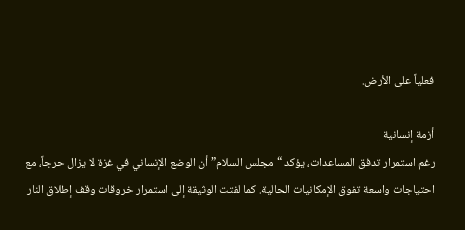فعلياً على الأرض.

أزمة إنسانية
رغم استمرار تدفق المساعدات، يؤكد “مجلس السلام” أن الوضع الإنساني في غزة لا يزال حرجاً، مع احتياجات واسعة تفوق الإمكانيات الحالية. كما لفتت الوثيقة إلى استمرار خروقات وقف إطلاق النار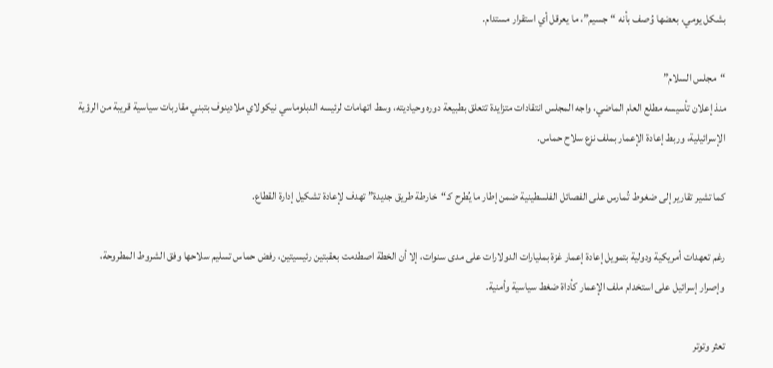بشكل يومي، بعضها وُصف بأنه “جسيم”، ما يعرقل أي استقرار مستدام.

“مجلس السلام”
منذ إعلان تأسيسه مطلع العام الماضي، واجه المجلس انتقادات متزايدة تتعلق بطبيعة دوره وحياديته، وسط اتهامات لرئيسه الدبلوماسي نيكولاي ملادينوف بتبني مقاربات سياسية قريبة من الرؤية الإسرائيلية، وربط إعادة الإعمار بملف نزع سلاح حماس.

كما تشير تقارير إلى ضغوط تُمارس على الفصائل الفلسطينية ضمن إطار ما يُطرح كـ“خارطة طريق جديدة” تهدف لإعادة تشكيل إدارة القطاع.

رغم تعهدات أمريكية ودولية بتمويل إعادة إعمار غزة بمليارات الدولارات على مدى سنوات، إلا أن الخطة اصطدمت بعقبتين رئيسيتين، رفض حماس تسليم سلاحها وفق الشروط المطروحة، وإصرار إسرائيل على استخدام ملف الإعمار كأداة ضغط سياسية وأمنية.

تعثر وتوتر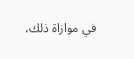في موازاة ذلك،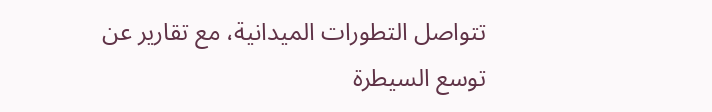تتواصل التطورات الميدانية، مع تقارير عن توسع السيطرة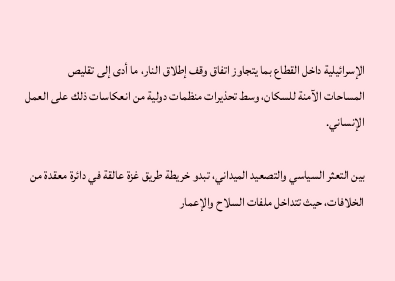الإسرائيلية داخل القطاع بما يتجاوز اتفاق وقف إطلاق النار، ما أدى إلى تقليص المساحات الآمنة للسكان، وسط تحذيرات منظمات دولية من انعكاسات ذلك على العمل الإنساني.

بين التعثر السياسي والتصعيد الميداني، تبدو خريطة طريق غزة عالقة في دائرة معقدة من الخلافات، حيث تتداخل ملفات السلاح والإعمار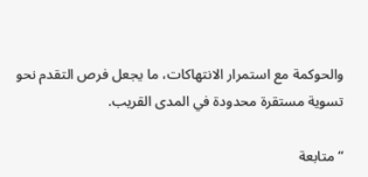والحوكمة مع استمرار الانتهاكات، ما يجعل فرص التقدم نحو تسوية مستقرة محدودة في المدى القريب.

“متابعة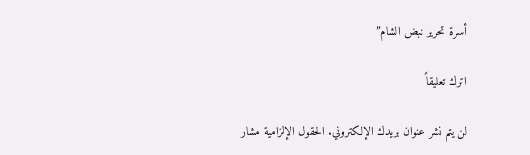أسرة تحرير نبض الشام”

اترك تعليقاً

لن يتم نشر عنوان بريدك الإلكتروني. الحقول الإلزامية مشار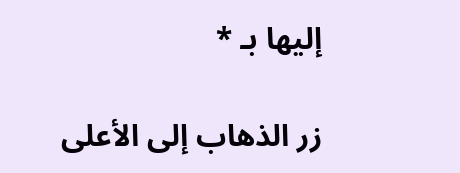إليها بـ *

زر الذهاب إلى الأعلى